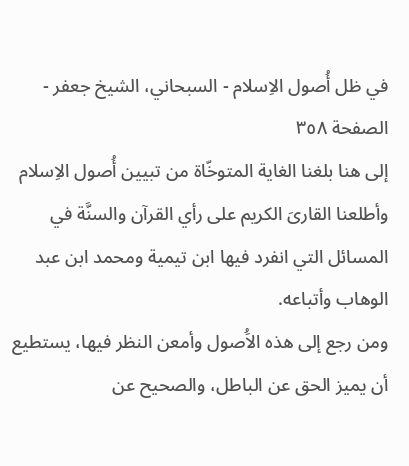في ظل أُصول الاِسلام - السبحاني، الشيخ جعفر - الصفحة ٣٥٨
إلى هنا بلغنا الغاية المتوخّاة من تبيين أُصول الاِسلام وأطلعنا القارىَ الكريم على رأي القرآن والسنَّة في المسائل التي انفرد فيها ابن تيمية ومحمد ابن عبد الوهاب وأتباعه.
ومن رجع إلى هذه الاَُصول وأمعن النظر فيها، يستطيع أن يميز الحق عن الباطل، والصحيح عن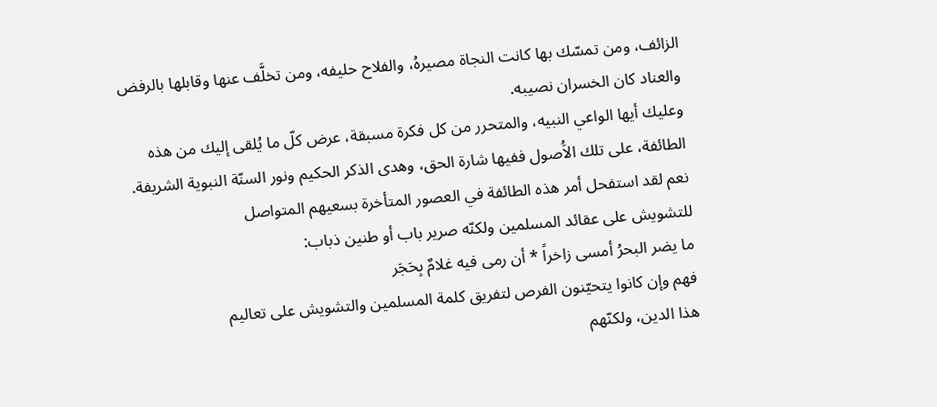الزائف، ومن تمسّك بها كانت النجاة مصيرهُ، والفلاح حليفه، ومن تخلَّف عنها وقابلها بالرفض والعناد كان الخسران نصيبه.
وعليك أيها الواعي النبيه، والمتحرر من كل فكرة مسبقة، عرض كلّ ما يُلقى إليك من هذه الطائفة، على تلك الاَُصول ففيها شارة الحق، وهدى الذكر الحكيم ونور السنّة النبوية الشريفة.
نعم لقد استفحل أمر هذه الطائفة في العصور المتأخرة بسعيهم المتواصل
للتشويش على عقائد المسلمين ولكنّه صرير باب أو طنين ذباب:
ما يضر البحرُ أمسى زاخراً * أن رمى فيه غلامٌ بِحَجَر
فهم وإن كانوا يتحيّنون الفرص لتفريق كلمة المسلمين والتشويش على تعاليم
هذا الدين، ولكنّهم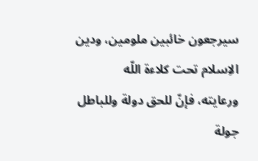سيرجعون خائبين ملومين، ودين الاِسلام تحت كلاءة اللّه
ورعايته، فإنّ للحق دولة وللباطل جولة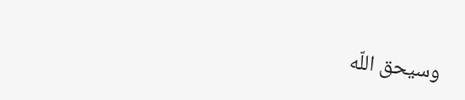وسيحق اللّه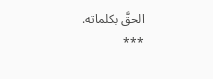الحقَّ بكلماته.
***